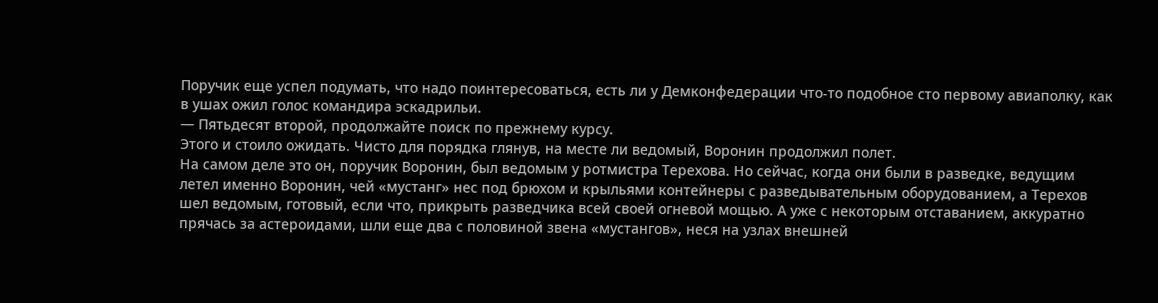Поручик еще успел подумать, что надо поинтересоваться, есть ли у Демконфедерации что-то подобное сто первому авиаполку, как в ушах ожил голос командира эскадрильи.
— Пятьдесят второй, продолжайте поиск по прежнему курсу.
Этого и стоило ожидать. Чисто для порядка глянув, на месте ли ведомый, Воронин продолжил полет.
На самом деле это он, поручик Воронин, был ведомым у ротмистра Терехова. Но сейчас, когда они были в разведке, ведущим летел именно Воронин, чей «мустанг» нес под брюхом и крыльями контейнеры с разведывательным оборудованием, а Терехов шел ведомым, готовый, если что, прикрыть разведчика всей своей огневой мощью. А уже с некоторым отставанием, аккуратно прячась за астероидами, шли еще два с половиной звена «мустангов», неся на узлах внешней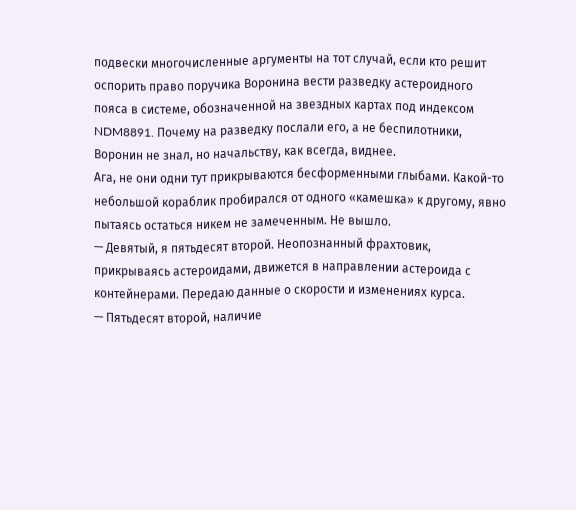подвески многочисленные аргументы на тот случай, если кто решит оспорить право поручика Воронина вести разведку астероидного пояса в системе, обозначенной на звездных картах под индексом NDM8891. Почему на разведку послали его, а не беспилотники, Воронин не знал, но начальству, как всегда, виднее.
Ага, не они одни тут прикрываются бесформенными глыбами. Какой-то небольшой кораблик пробирался от одного «камешка» к другому, явно пытаясь остаться никем не замеченным. Не вышло.
— Девятый, я пятьдесят второй. Неопознанный фрахтовик, прикрываясь астероидами, движется в направлении астероида с контейнерами. Передаю данные о скорости и изменениях курса.
— Пятьдесят второй, наличие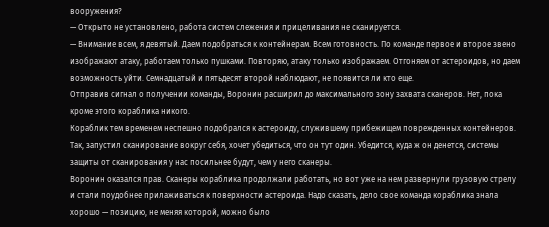вооружения?
— Открыто не установлено, работа систем слежения и прицеливания не сканируется.
— Внимание всем, я девятый. Даем подобраться к контейнерам. Всем готовность. По команде первое и второе звено изображают атаку, работаем только пушками. Повторяю, атаку только изображаем. Отгоняем от астероидов, но даем возможность уйти. Семнадцатый и пятьдесят второй наблюдают, не появится ли кто еще.
Отправив сигнал о получении команды, Воронин расширил до максимального зону захвата сканеров. Нет, пока кроме этого кораблика никого.
Кораблик тем временем неспешно подобрался к астероиду, служившему прибежищем поврежденных контейнеров. Так, запустил сканирование вокруг себя, хочет убедиться, что он тут один. Убедится, куда ж он денется, системы защиты от сканирования у нас посильнее будут, чем у него сканеры.
Воронин оказался прав. Сканеры кораблика продолжали работать, но вот уже на нем развернули грузовую стрелу и стали поудобнее прилаживаться к поверхности астероида. Надо сказать, дело свое команда кораблика знала хорошо — позицию, не меняя которой, можно было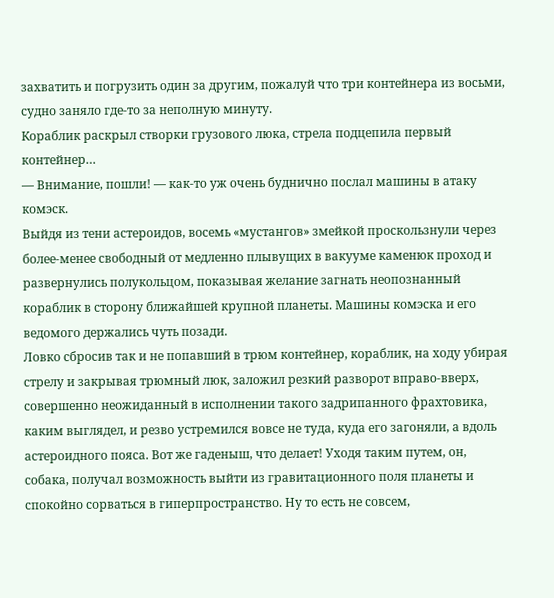захватить и погрузить один за другим, пожалуй что три контейнера из восьми, судно заняло где-то за неполную минуту.
Кораблик раскрыл створки грузового люка, стрела подцепила первый контейнер…
— Внимание, пошли! — как-то уж очень буднично послал машины в атаку комэск.
Выйдя из тени астероидов, восемь «мустангов» змейкой проскользнули через более-менее свободный от медленно плывущих в вакууме каменюк проход и развернулись полукольцом, показывая желание загнать неопознанный кораблик в сторону ближайшей крупной планеты. Машины комэска и его ведомого держались чуть позади.
Ловко сбросив так и не попавший в трюм контейнер, кораблик, на ходу убирая стрелу и закрывая трюмный люк, заложил резкий разворот вправо-вверх, совершенно неожиданный в исполнении такого задрипанного фрахтовика, каким выглядел, и резво устремился вовсе не туда, куда его загоняли, а вдоль астероидного пояса. Вот же гаденыш, что делает! Уходя таким путем, он, собака, получал возможность выйти из гравитационного поля планеты и спокойно сорваться в гиперпространство. Ну то есть не совсем,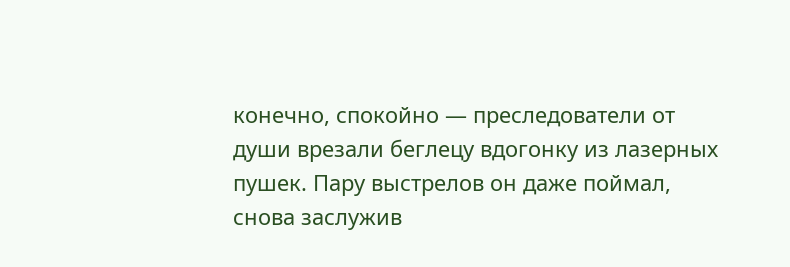конечно, спокойно — преследователи от души врезали беглецу вдогонку из лазерных пушек. Пару выстрелов он даже поймал, снова заслужив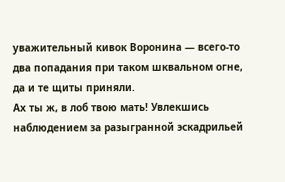уважительный кивок Воронина — всего-то два попадания при таком шквальном огне, да и те щиты приняли.
Ах ты ж, в лоб твою мать! Увлекшись наблюдением за разыгранной эскадрильей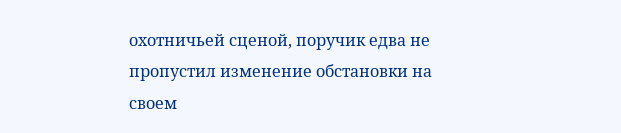охотничьей сценой, поручик едва не пропустил изменение обстановки на своем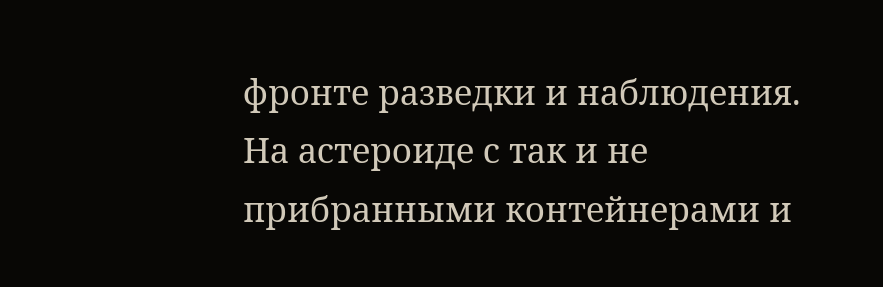фронте разведки и наблюдения. На астероиде с так и не прибранными контейнерами и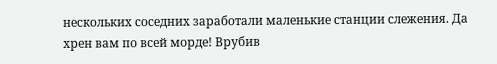нескольких соседних заработали маленькие станции слежения. Да хрен вам по всей морде! Врубив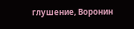глушение, Воронин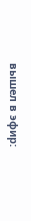вышел в эфир: